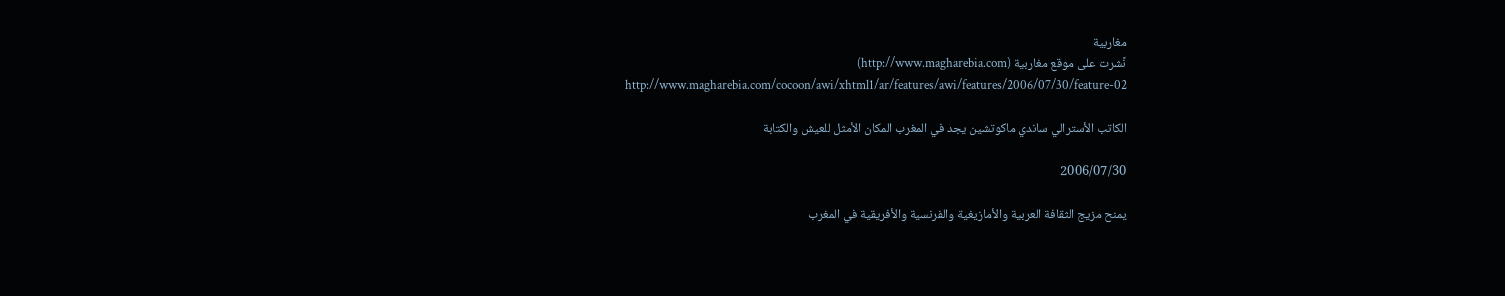مغاربية
نًشرت على موقع مغاربية (http://www.magharebia.com)
http://www.magharebia.com/cocoon/awi/xhtml1/ar/features/awi/features/2006/07/30/feature-02

الكاتب الأسترالي ساندي ماكوتشين يجد في المغرب المكان الأمثل للعيش والكتابة

2006/07/30

يمنح مزيج الثقافة العربية والأمازيغية والفرنسية والأفريقية في المغرب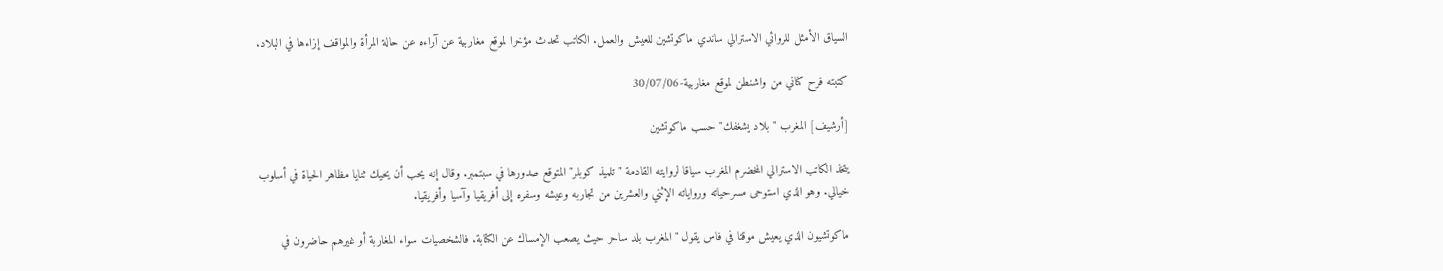السياق الأمثل للروائي الاسترالي ساندي ماكوتشين للعيش والعمل. الكاتب تحدث مؤخرا لموقع مغاربية عن آراءه عن حالة المرأة والمواقف إزاءها في البلاد.

كتبته فرح كناني من واشنطن لموقع مغاربية-30/07/06

[أرشيف] المغرب "بلاد يشغفك" حسب ماكوتشين

يتخذ الكاتب الاسترالي المخضرم المغرب سياقا لروايته القادمة "تلميذ كوبلر" المتوقع صدورها في سبتمبر. وقال إنه يحب أن يحيك ثنايا مظاهر الحياة في أسلوب خيالي. وهو الذي استوحى مسرحياته ورواياته الإثني والعشرين من تجاربه وعيشه وسفره إلى أفريقيا وآسيا وأفريقيا.

ماكوتشيون الذي يعيش موقتا في فاس يقول "المغرب بلد ساحر حيث يصعب الإمساك عن الكتابة. فالشخصيات سواء المغاربة أو غيرهم حاضرون في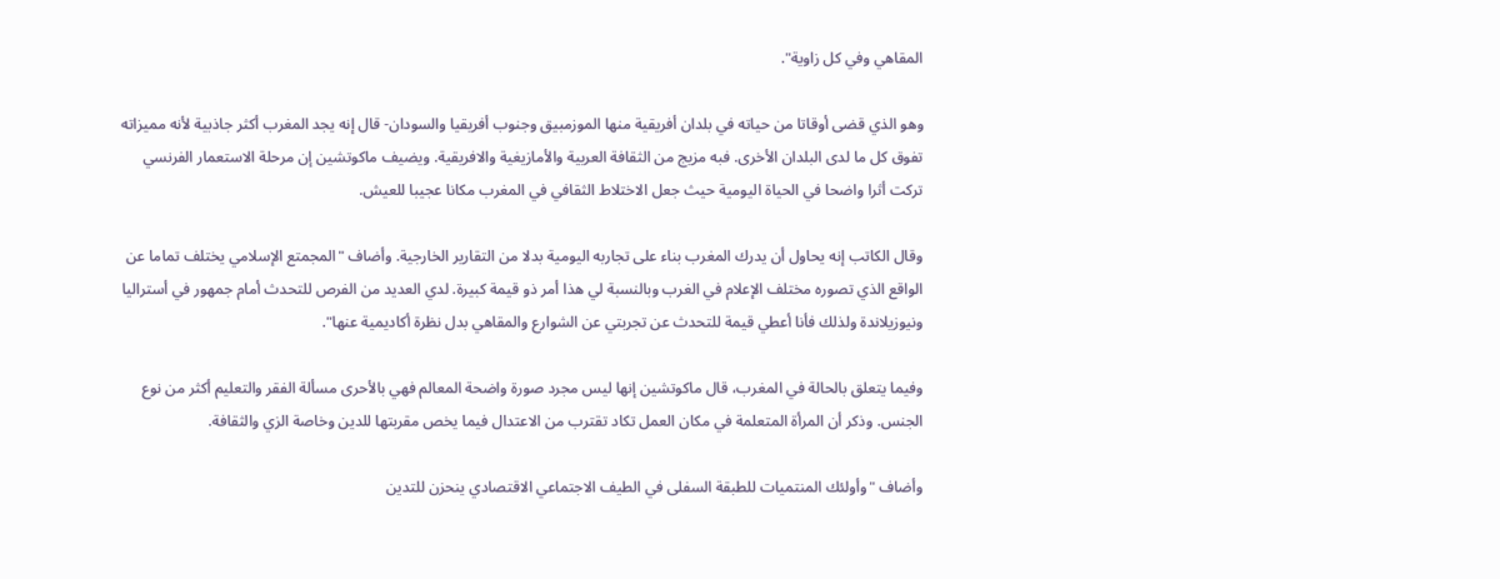المقاهي وفي كل زاوية".

وهو الذي قضى أوقاتا من حياته في بلدان أفريقية منها الموزمبيق وجنوب أفريقيا والسودان- قال إنه يجد المغرب أكثر جاذبية لأنه مميزاته تفوق كل ما لدى البلدان الأخرى. فبه مزيج من الثقافة العربية والأمازيغية والافريقية. ويضيف ماكوتشين إن مرحلة الاستعمار الفرنسي تركت أثرا واضحا في الحياة اليومية حيث جعل الاختلاط الثقافي في المغرب مكانا عجيبا للعيش.

وقال الكاتب إنه يحاول أن يدرك المغرب بناء على تجاربه اليومية بدلا من التقارير الخارجية. وأضاف "المجمتع الإسلامي يختلف تماما عن الواقع الذي تصوره مختلف الإعلام في الغرب وبالنسبة لي هذا أمر ذو قيمة كبيرة. لدي العديد من الفرص للتحدث أمام جمهور في أستراليا ونيوزيلاندة ولذلك فأنا أعطي قيمة للتحدث عن تجربتي عن الشوارع والمقاهي بدل نظرة أكاديمية عنها".

وفيما يتعلق بالحالة في المغرب، قال ماكوتشين إنها ليس مجرد صورة واضحة المعالم فهي بالأحرى مسألة الفقر والتعليم أكثر من نوع الجنس. وذكر أن المرأة المتعلمة في مكان العمل تكاد تقترب من الاعتدال فيما يخص مقربتها للدين وخاصة الزي والثقافة.

وأضاف "وأولئك المنتميات للطبقة السفلى في الطيف الاجتماعي الاقتصادي ينحزن للتدين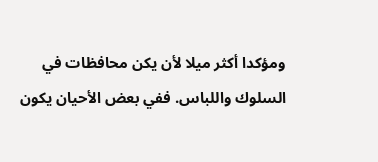ومؤكدا أكثر ميلا لأن يكن محافظات في السلوك واللباس. ففي بعض الأحيان يكون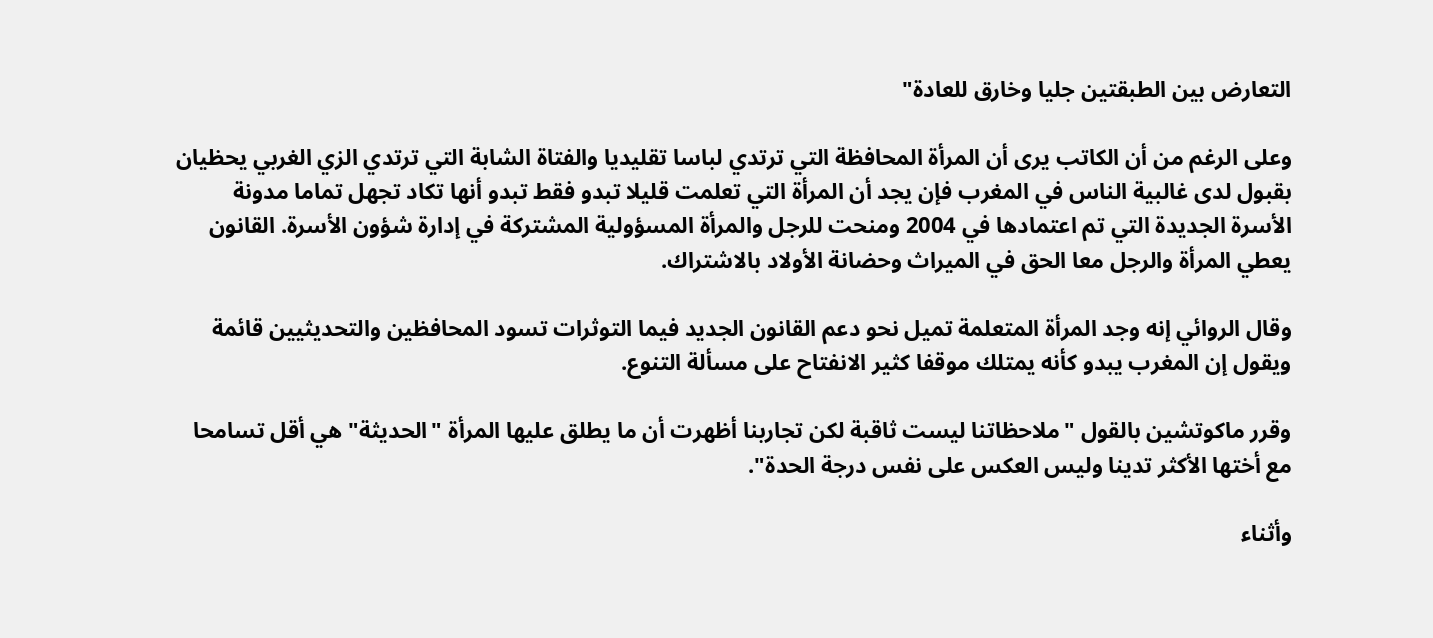التعارض بين الطبقتين جليا وخارق للعادة"

وعلى الرغم من أن الكاتب يرى أن المرأة المحافظة التي ترتدي لباسا تقليديا والفتاة الشابة التي ترتدي الزي الغربي يحظيان بقبول لدى غالبية الناس في المغرب فإن يجد أن المرأة التي تعلمت قليلا تبدو فقط تبدو أنها تكاد تجهل تماما مدونة الأسرة الجديدة التي تم اعتمادها في 2004 ومنحت للرجل والمرأة المسؤولية المشتركة في إدارة شؤون الأسرة. القانون يعطي المرأة والرجل معا الحق في الميراث وحضانة الأولاد بالاشتراك.

وقال الروائي إنه وجد المرأة المتعلمة تميل نحو دعم القانون الجديد فيما التوثرات تسود المحافظين والتحديثيين قائمة ويقول إن المغرب يبدو كأنه يمتلك موقفا كثير الانفتاح على مسألة التنوع.

وقرر ماكوتشين بالقول "ملاحظاتنا ليست ثاقبة لكن تجاربنا أظهرت أن ما يطلق عليها المرأة "الحديثة" هي أقل تسامحا مع أختها الأكثر تدينا وليس العكس على نفس درجة الحدة".

وأثناء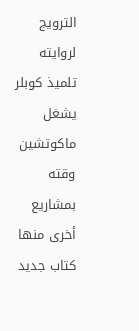الترويج لروايته تلميذ كوبلر يشغل ماكوتشين وقته بمشاريع أخرى منها كتاب جديد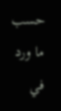حسب ما ورد في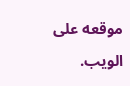موقعه على الويب.